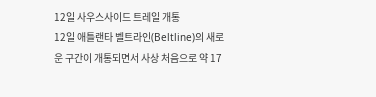12일 사우스사이드 트레일 개통
12일 애틀랜타 벨트라인(Beltline)의 새로운 구간이 개통되면서 사상 처음으로 약 17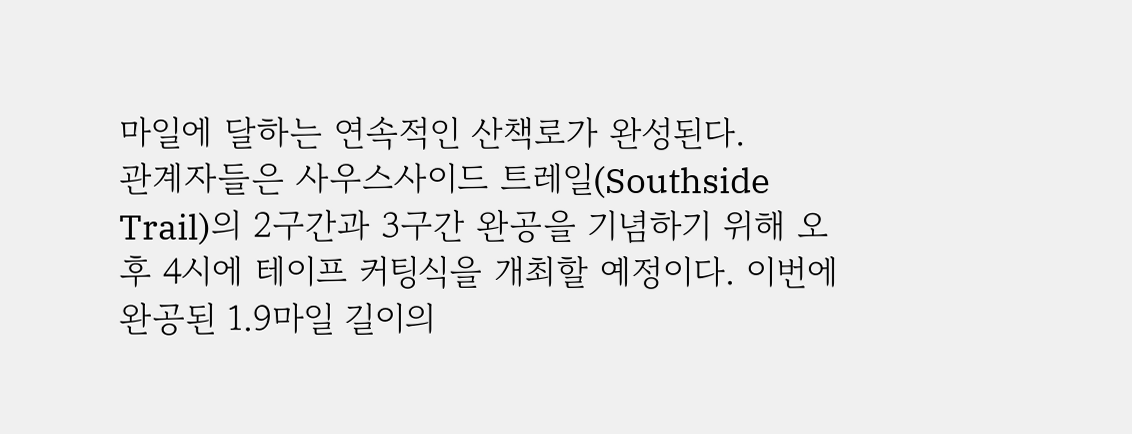마일에 달하는 연속적인 산책로가 완성된다.
관계자들은 사우스사이드 트레일(Southside Trail)의 2구간과 3구간 완공을 기념하기 위해 오후 4시에 테이프 커팅식을 개최할 예정이다. 이번에 완공된 1.9마일 길이의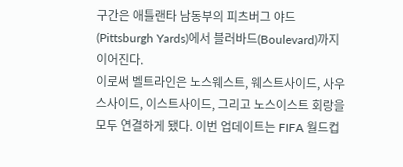구간은 애틀랜타 남동부의 피츠버그 야드(Pittsburgh Yards)에서 블러바드(Boulevard)까지 이어진다.
이로써 벨트라인은 노스웨스트, 웨스트사이드, 사우스사이드, 이스트사이드, 그리고 노스이스트 회랑을 모두 연결하게 됐다. 이번 업데이트는 FIFA 월드컵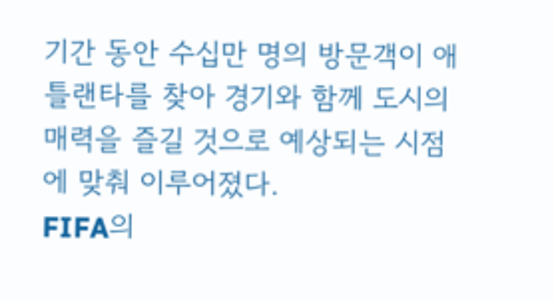기간 동안 수십만 명의 방문객이 애틀랜타를 찾아 경기와 함께 도시의 매력을 즐길 것으로 예상되는 시점에 맞춰 이루어졌다.
FIFA의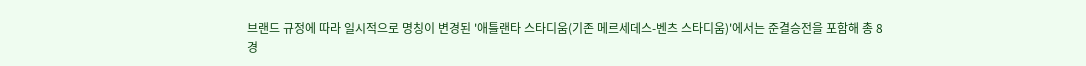브랜드 규정에 따라 일시적으로 명칭이 변경된 '애틀랜타 스타디움(기존 메르세데스-벤츠 스타디움)'에서는 준결승전을 포함해 총 8경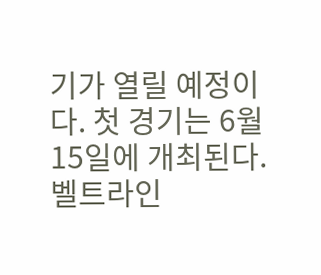기가 열릴 예정이다. 첫 경기는 6월 15일에 개최된다.
벨트라인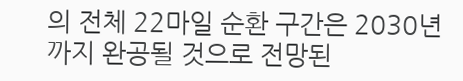의 전체 22마일 순환 구간은 2030년까지 완공될 것으로 전망된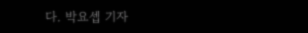다. 박요셉 기자